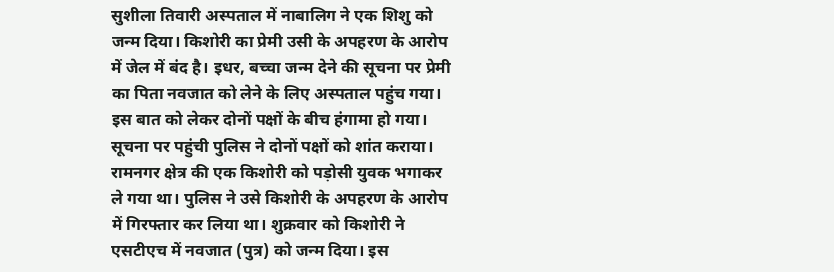सुशीला तिवारी अस्पताल में नाबालिग ने एक शिशु को जन्म दिया। किशोरी का प्रेमी उसी के अपहरण के आरोप में जेल में बंद है। इधर, बच्चा जन्म देने की सूचना पर प्रेमी का पिता नवजात को लेने के लिए अस्पताल पहुंच गया। इस बात को लेकर दोनों पक्षों के बीच हंगामा हो गया। सूचना पर पहुंची पुलिस ने दोनों पक्षों को शांत कराया।
रामनगर क्षेत्र की एक किशोरी को पड़ोसी युवक भगाकर ले गया था। पुलिस ने उसे किशोरी के अपहरण के आरोप में गिरफ्तार कर लिया था। शुक्रवार को किशोरी ने एसटीएच में नवजात (पुत्र) को जन्म दिया। इस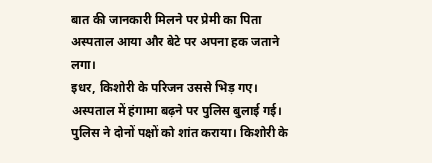बात की जानकारी मिलने पर प्रेमी का पिता अस्पताल आया और बेटे पर अपना हक जताने लगा।
इधर, किशोरी के परिजन उससे भिड़ गए। अस्पताल में हंगामा बढ़ने पर पुलिस बुलाई गई। पुलिस ने दोनों पक्षों को शांत कराया। किशोरी के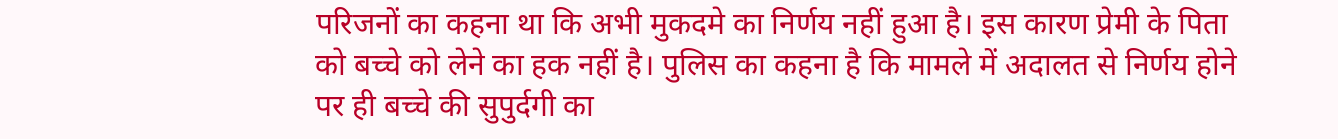परिजनों का कहना था कि अभी मुकदमे का निर्णय नहीं हुआ है। इस कारण प्रेमी के पिता को बच्चे को लेने का हक नहीं है। पुलिस का कहना है कि मामले में अदालत से निर्णय होने पर ही बच्चे की सुपुर्दगी का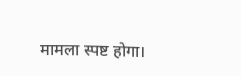मामला स्पष्ट होगा।